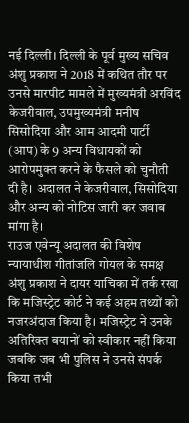नई दिल्ली। दिल्ली के पूर्व मुख्य सचिव अंशु प्रकाश ने 2018 में कथित तौर पर उनसे मारपीट मामले में मुख्यमंत्री अरविंद केजरीवाल, उपमुख्यमंत्री मनीष सिसोदिया और आम आदमी पार्टी (आप) के 9 अन्य विधायकों को आरोपमुक्त करने के फैसले को चुनौती दी है। अदालत ने केजरीवाल, सिसोदिया और अन्य को नोटिस जारी कर जवाब मांगा है।
राउज एवेन्यू अदालत की विशेष न्यायाधीश गीतांजलि गोयल के समक्ष अंशु प्रकाश ने दायर याचिका में तर्क रखा कि मजिस्ट्रेट कोर्ट ने कई अहम तथ्यों को नजरअंदाज किया है। मजिस्ट्रेट ने उनके अतिरिक्त बयानों को स्वीकार नहीं किया जबकि जब भी पुलिस ने उनसे संपर्क किया तभी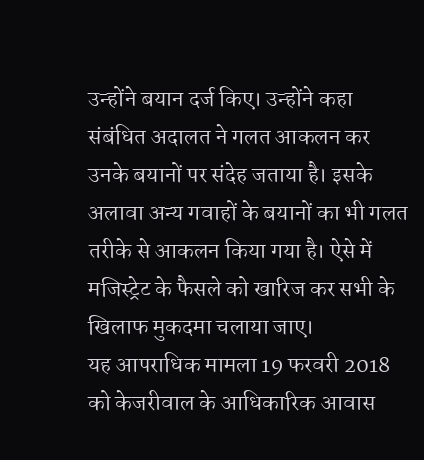उन्होंने बयान दर्ज किए। उन्होंने कहा संबंधित अदालत ने गलत आकलन कर उनके बयानों पर संदेह जताया है। इसके अलावा अन्य गवाहों के बयानों का भी गलत तरीके से आकलन किया गया है। ऐसे में मजिस्ट्रेट के फैसले को खारिज कर सभी के खिलाफ मुकदमा चलाया जाए।
यह आपराधिक मामला 19 फरवरी 2018 को केजरीवाल के आधिकारिक आवास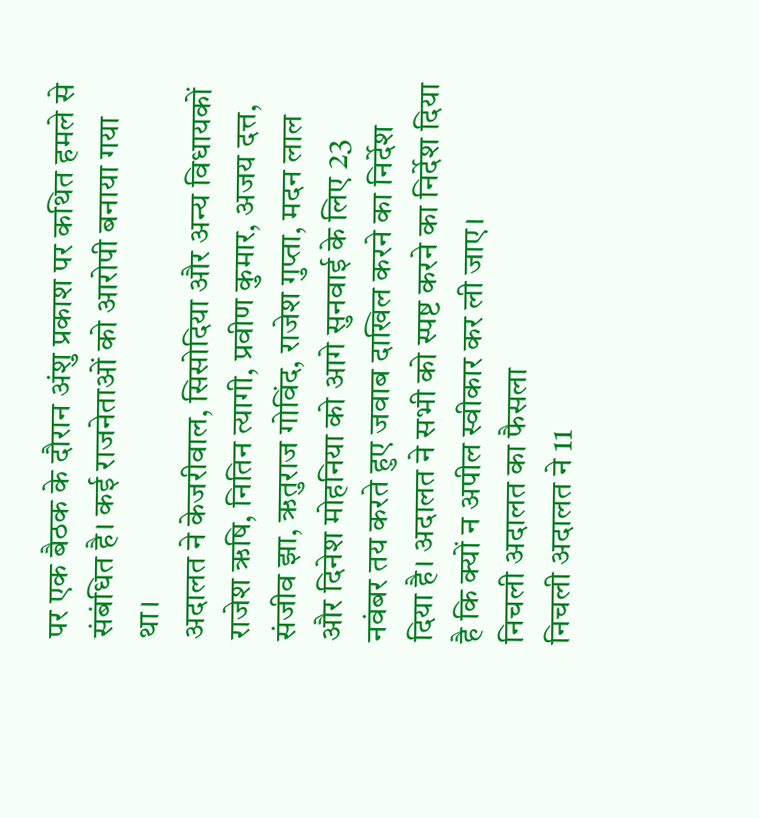पर एक बैठक के दौरान अंशु प्रकाश पर कथित हमले से संबंधित है। कई राजनेताओं को आरोपी बनाया गया था।
अदालत ने केजरीवाल, सिसोदिया और अन्य विधायकों राजेश ऋषि, नितिन त्यागी, प्रवीण कुमार, अजय दत्त, संजीव झा, ऋतुराज गोविंद, राजेश गुप्ता, मदन लाल और दिनेश मोहनिया को आगे सुनवाई के लिए 23 नवंबर तय करते हुए जवाब दाखिल करने का निर्देश दिया है। अदालत ने सभी को स्पष्ट करने का निर्देश दिया है कि क्यों न अपील स्वीकार कर ली जाए।
निचली अदालत का फैसला
निचली अदालत ने 11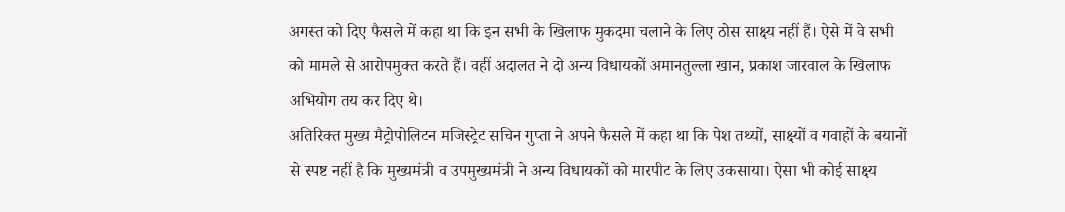अगस्त को दिए फैसले में कहा था कि इन सभी के खिलाफ मुकदमा चलाने के लिए ठोस साक्ष्य नहीं हैं। ऐसे में वे सभी को मामले से आरोपमुक्त करते हैं। वहीं अदालत ने दो अन्य विधायकों अमानतुल्ला खान, प्रकाश जारवाल के खिलाफ अभियोग तय कर दिए थे।
अतिरिक्त मुख्य मैट्रोपोलिटन मजिस्ट्रेट सचिन गुप्ता ने अपने फैसले में कहा था कि पेश तथ्यों, साक्ष्यों व गवाहों के बयानों से स्पष्ट नहीं है कि मुख्यमंत्री व उपमुख्यमंत्री ने अन्य विधायकों को मारपीट के लिए उकसाया। ऐसा भी कोई साक्ष्य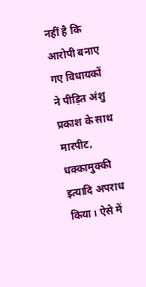नहीं है कि आरोपी बनाए गए विधायकों ने पीड़ित अंशु प्रकाश के साथ मारपीट, धक्कामुक्की इत्यादि अपराध किया। ऐसे में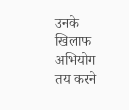उनके खिलाफ अभियोग तय करने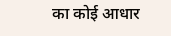का कोई आधार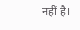नहीं है।